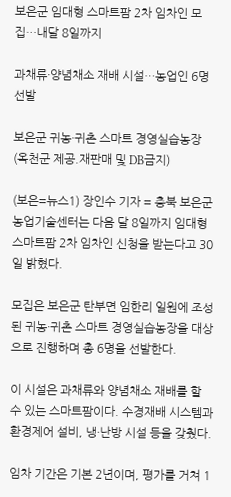보은군 임대형 스마트팜 2차 임차인 모집…내달 8일까지

과채류·양념채소 재배 시설…농업인 6명 선발

보은군 귀농·귀촌 스마트 경영실습농장 (옥천군 제공.재판매 및 DB금지)

(보은=뉴스1) 장인수 기자 = 충북 보은군농업기술센터는 다음 달 8일까지 임대형 스마트팜 2차 임차인 신청을 받는다고 30일 밝혔다.

모집은 보은군 탄부면 임한리 일원에 조성된 귀농·귀촌 스마트 경영실습농장을 대상으로 진행하며 총 6명을 선발한다.

이 시설은 과채류와 양념채소 재배를 할 수 있는 스마트팜이다. 수경재배 시스템과 환경제어 설비, 냉·난방 시설 등을 갖췄다.

임차 기간은 기본 2년이며, 평가를 거쳐 1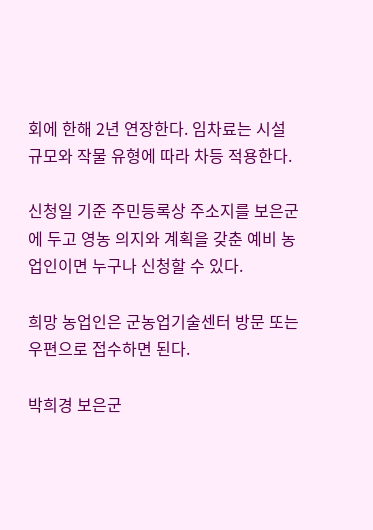회에 한해 2년 연장한다. 임차료는 시설 규모와 작물 유형에 따라 차등 적용한다.

신청일 기준 주민등록상 주소지를 보은군에 두고 영농 의지와 계획을 갖춘 예비 농업인이면 누구나 신청할 수 있다.

희망 농업인은 군농업기술센터 방문 또는 우편으로 접수하면 된다.

박희경 보은군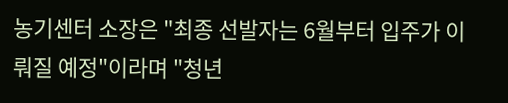농기센터 소장은 "최종 선발자는 6월부터 입주가 이뤄질 예정"이라며 "청년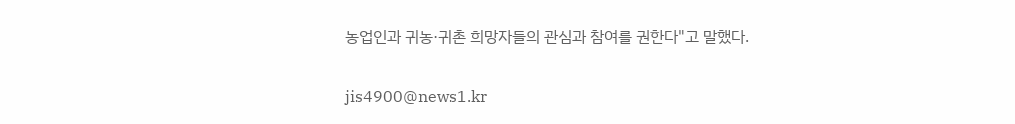농업인과 귀농·귀촌 희망자들의 관심과 참여를 권한다"고 말했다.

jis4900@news1.kr